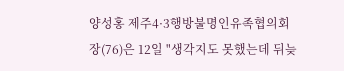양성홍 제주4·3행방불명인유족협의회장(76)은 12일 "생각지도 못했는데 뒤늦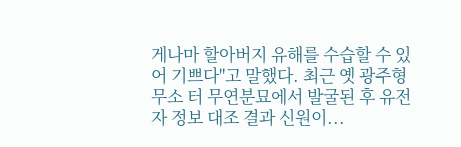게나마 할아버지 유해를 수습할 수 있어 기쁘다"고 말했다. 최근 옛 광주형무소 터 무연분묘에서 발굴된 후 유전자 정보 대조 결과 신원이...